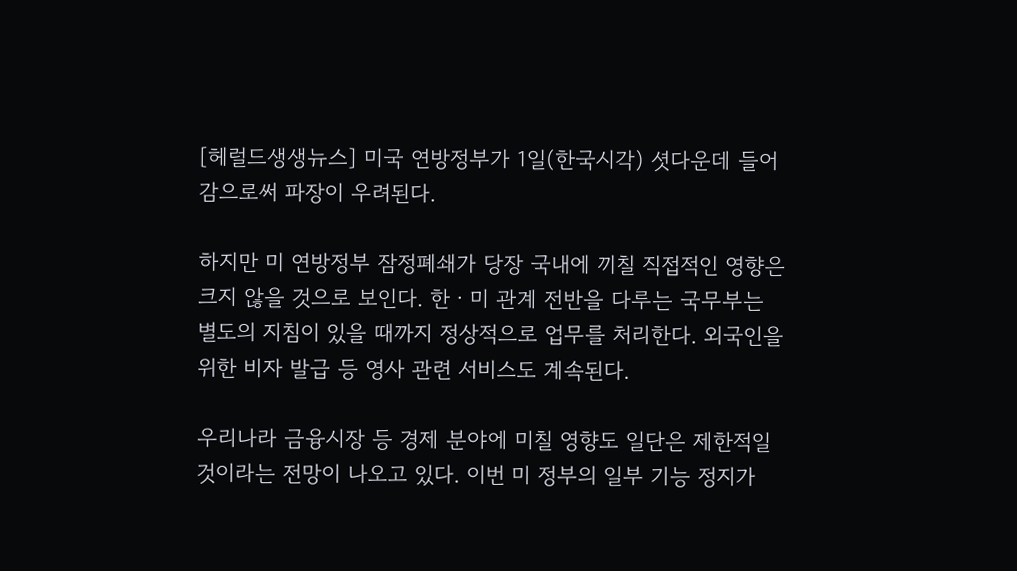[헤럴드생생뉴스] 미국 연방정부가 1일(한국시각) 셧다운데 들어감으로써 파장이 우려된다.

하지만 미 연방정부 잠정폐쇄가 당장 국내에 끼칠 직접적인 영향은 크지 않을 것으로 보인다. 한ㆍ미 관계 전반을 다루는 국무부는 별도의 지침이 있을 때까지 정상적으로 업무를 처리한다. 외국인을 위한 비자 발급 등 영사 관련 서비스도 계속된다.

우리나라 금융시장 등 경제 분야에 미칠 영향도 일단은 제한적일 것이라는 전망이 나오고 있다. 이번 미 정부의 일부 기능 정지가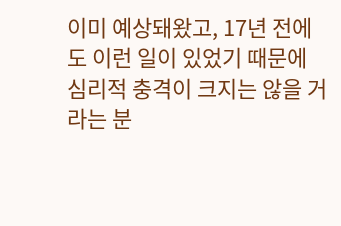이미 예상돼왔고, 17년 전에도 이런 일이 있었기 때문에 심리적 충격이 크지는 않을 거라는 분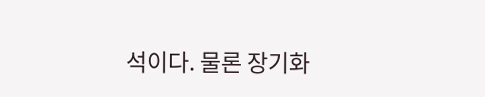석이다. 물론 장기화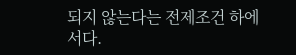되지 않는다는 전제조건 하에서다.